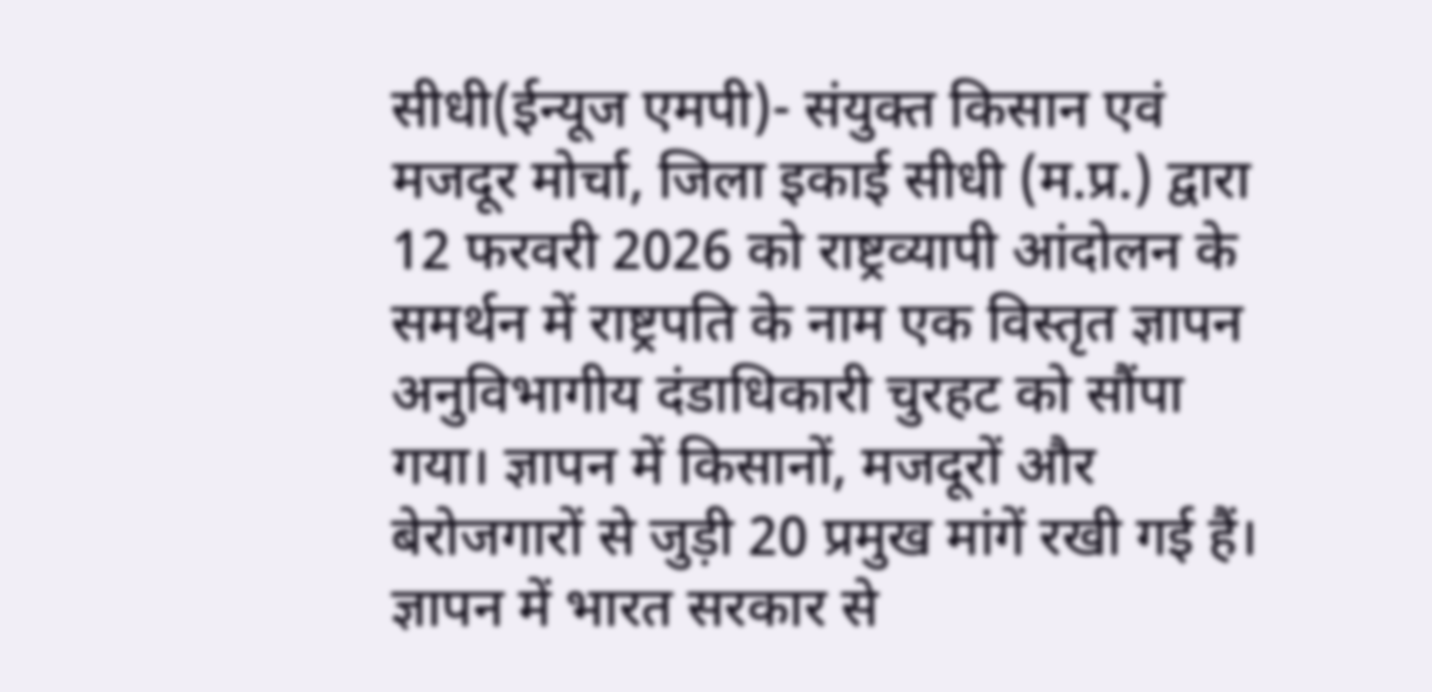सीधी(ईन्यूज एमपी)- संयुक्त किसान एवं मजदूर मोर्चा, जिला इकाई सीधी (म.प्र.) द्वारा 12 फरवरी 2026 को राष्ट्रव्यापी आंदोलन के समर्थन में राष्ट्रपति के नाम एक विस्तृत ज्ञापन अनुविभागीय दंडाधिकारी चुरहट को सौंपा गया। ज्ञापन में किसानों, मजदूरों और बेरोजगारों से जुड़ी 20 प्रमुख मांगें रखी गई हैं। ज्ञापन में भारत सरकार से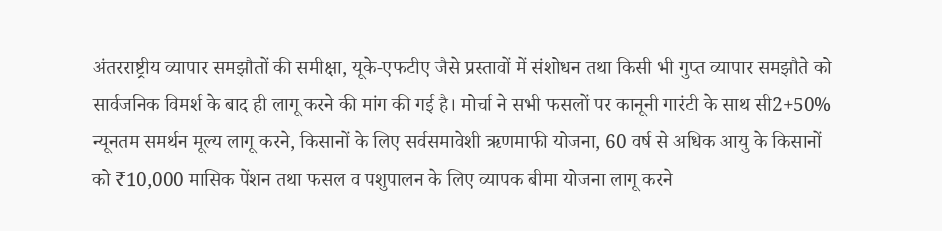अंतरराष्ट्रीय व्यापार समझौतों की समीक्षा, यूके-एफटीए जैसे प्रस्तावों में संशोधन तथा किसी भी गुप्त व्यापार समझौते को सार्वजनिक विमर्श के बाद ही लागू करने की मांग की गई है। मोर्चा ने सभी फसलों पर कानूनी गारंटी के साथ सी2+50% न्यूनतम समर्थन मूल्य लागू करने, किसानों के लिए सर्वसमावेशी ऋणमाफी योजना, 60 वर्ष से अधिक आयु के किसानों को ₹10,000 मासिक पेंशन तथा फसल व पशुपालन के लिए व्यापक बीमा योजना लागू करने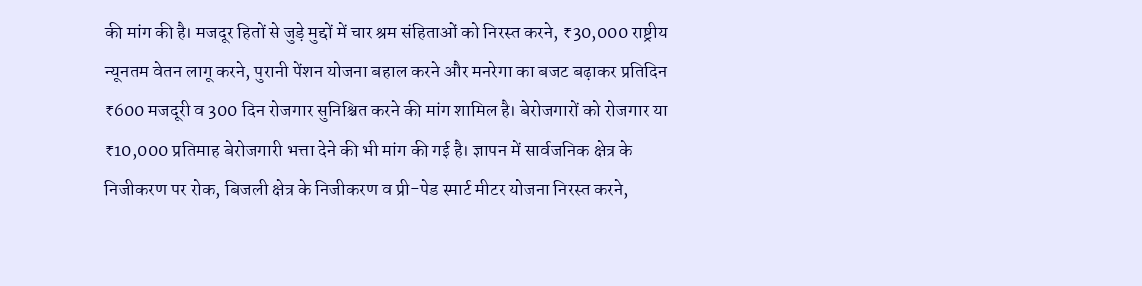की मांग की है। मजदूर हितों से जुड़े मुद्दों में चार श्रम संहिताओं को निरस्त करने, ₹30,000 राष्ट्रीय न्यूनतम वेतन लागू करने, पुरानी पेंशन योजना बहाल करने और मनरेगा का बजट बढ़ाकर प्रतिदिन ₹600 मजदूरी व 300 दिन रोजगार सुनिश्चित करने की मांग शामिल है। बेरोजगारों को रोजगार या ₹10,000 प्रतिमाह बेरोजगारी भत्ता देने की भी मांग की गई है। ज्ञापन में सार्वजनिक क्षेत्र के निजीकरण पर रोक, बिजली क्षेत्र के निजीकरण व प्री-पेड स्मार्ट मीटर योजना निरस्त करने,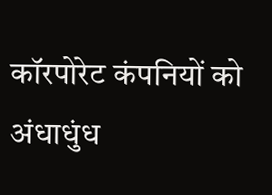कॉरपोरेट कंपनियों को अंधाधुंध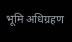भूमि अधिग्रहण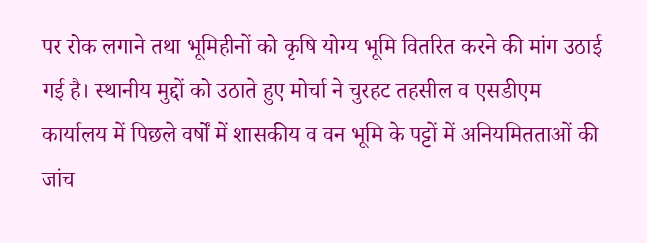पर रोक लगाने तथा भूमिहीनों को कृषि योग्य भूमि वितरित करने की मांग उठाई गई है। स्थानीय मुद्दों को उठाते हुए मोर्चा ने चुरहट तहसील व एसडीएम कार्यालय में पिछले वर्षों में शासकीय व वन भूमि के पट्टों में अनियमितताओं की जांच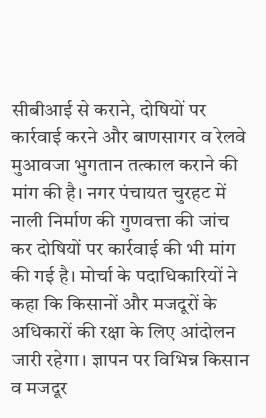सीबीआई से कराने, दोषियों पर कार्रवाई करने और बाणसागर व रेलवे मुआवजा भुगतान तत्काल कराने की मांग की है। नगर पंचायत चुरहट में नाली निर्माण की गुणवत्ता की जांच कर दोषियों पर कार्रवाई की भी मांग की गई है। मोर्चा के पदाधिकारियों ने कहा कि किसानों और मजदूरों के अधिकारों की रक्षा के लिए आंदोलन जारी रहेगा। ज्ञापन पर विभिन्न किसान व मजदूर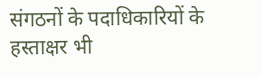संगठनों के पदाधिकारियों के हस्ताक्षर भी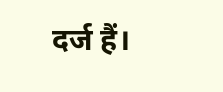दर्ज हैं।